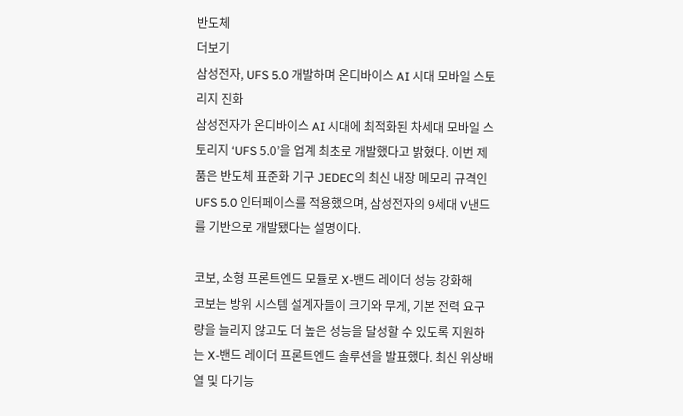반도체
더보기
삼성전자, UFS 5.0 개발하며 온디바이스 AI 시대 모바일 스토리지 진화
삼성전자가 온디바이스 AI 시대에 최적화된 차세대 모바일 스토리지 ‘UFS 5.0’을 업계 최초로 개발했다고 밝혔다. 이번 제품은 반도체 표준화 기구 JEDEC의 최신 내장 메모리 규격인 UFS 5.0 인터페이스를 적용했으며, 삼성전자의 9세대 V낸드를 기반으로 개발됐다는 설명이다.

코보, 소형 프론트엔드 모듈로 X-밴드 레이더 성능 강화해
코보는 방위 시스템 설계자들이 크기와 무게, 기본 전력 요구량을 늘리지 않고도 더 높은 성능을 달성할 수 있도록 지원하는 X-밴드 레이더 프론트엔드 솔루션을 발표했다. 최신 위상배열 및 다기능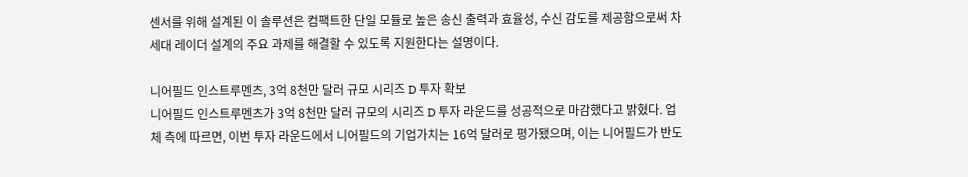센서를 위해 설계된 이 솔루션은 컴팩트한 단일 모듈로 높은 송신 출력과 효율성, 수신 감도를 제공함으로써 차세대 레이더 설계의 주요 과제를 해결할 수 있도록 지원한다는 설명이다.

니어필드 인스트루멘츠, 3억 8천만 달러 규모 시리즈 D 투자 확보
니어필드 인스트루멘츠가 3억 8천만 달러 규모의 시리즈 D 투자 라운드를 성공적으로 마감했다고 밝혔다. 업체 측에 따르면, 이번 투자 라운드에서 니어필드의 기업가치는 16억 달러로 평가됐으며, 이는 니어필드가 반도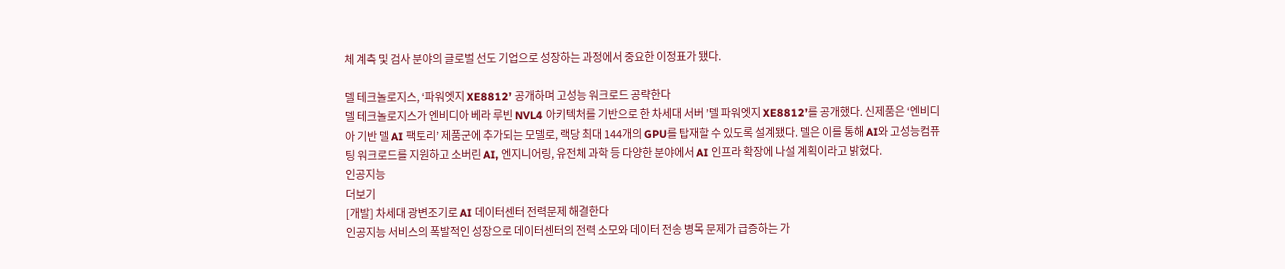체 계측 및 검사 분야의 글로벌 선도 기업으로 성장하는 과정에서 중요한 이정표가 됐다.

델 테크놀로지스, ‘파워엣지 XE8812’ 공개하며 고성능 워크로드 공략한다
델 테크놀로지스가 엔비디아 베라 루빈 NVL4 아키텍처를 기반으로 한 차세대 서버 ’델 파워엣지 XE8812’를 공개했다. 신제품은 ‘엔비디아 기반 델 AI 팩토리’ 제품군에 추가되는 모델로, 랙당 최대 144개의 GPU를 탑재할 수 있도록 설계됐다. 델은 이를 통해 AI와 고성능컴퓨팅 워크로드를 지원하고 소버린 AI, 엔지니어링, 유전체 과학 등 다양한 분야에서 AI 인프라 확장에 나설 계획이라고 밝혔다.
인공지능
더보기
[개발] 차세대 광변조기로 AI 데이터센터 전력문제 해결한다
인공지능 서비스의 폭발적인 성장으로 데이터센터의 전력 소모와 데이터 전송 병목 문제가 급증하는 가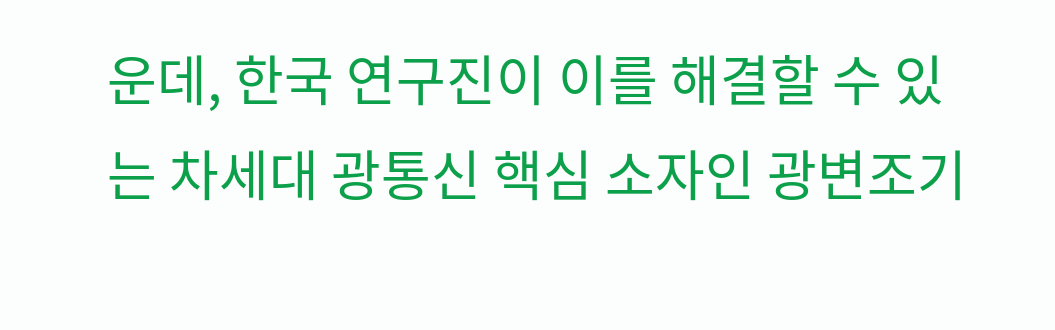운데, 한국 연구진이 이를 해결할 수 있는 차세대 광통신 핵심 소자인 광변조기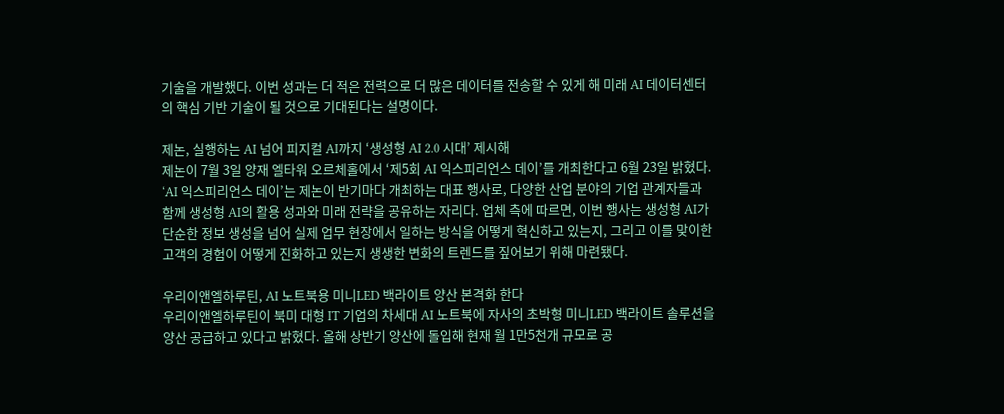기술을 개발했다. 이번 성과는 더 적은 전력으로 더 많은 데이터를 전송할 수 있게 해 미래 AI 데이터센터의 핵심 기반 기술이 될 것으로 기대된다는 설명이다.

제논, 실행하는 AI 넘어 피지컬 AI까지 ‘생성형 AI 2.0 시대’ 제시해
제논이 7월 3일 양재 엘타워 오르체홀에서 ‘제5회 AI 익스피리언스 데이’를 개최한다고 6월 23일 밝혔다. ‘AI 익스피리언스 데이’는 제논이 반기마다 개최하는 대표 행사로, 다양한 산업 분야의 기업 관계자들과 함께 생성형 AI의 활용 성과와 미래 전략을 공유하는 자리다. 업체 측에 따르면, 이번 행사는 생성형 AI가 단순한 정보 생성을 넘어 실제 업무 현장에서 일하는 방식을 어떻게 혁신하고 있는지, 그리고 이를 맞이한 고객의 경험이 어떻게 진화하고 있는지 생생한 변화의 트렌드를 짚어보기 위해 마련됐다.

우리이앤엘하루틴, AI 노트북용 미니LED 백라이트 양산 본격화 한다
우리이앤엘하루틴이 북미 대형 IT 기업의 차세대 AI 노트북에 자사의 초박형 미니LED 백라이트 솔루션을 양산 공급하고 있다고 밝혔다. 올해 상반기 양산에 돌입해 현재 월 1만5천개 규모로 공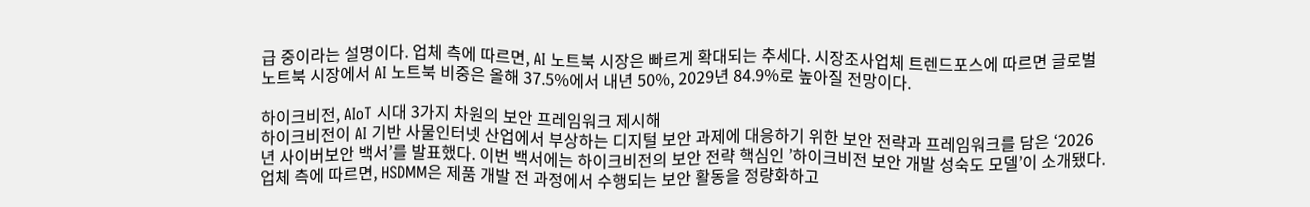급 중이라는 설명이다. 업체 측에 따르면, AI 노트북 시장은 빠르게 확대되는 추세다. 시장조사업체 트렌드포스에 따르면 글로벌 노트북 시장에서 AI 노트북 비중은 올해 37.5%에서 내년 50%, 2029년 84.9%로 높아질 전망이다.

하이크비전, AIoT 시대 3가지 차원의 보안 프레임워크 제시해
하이크비전이 AI 기반 사물인터넷 산업에서 부상하는 디지털 보안 과제에 대응하기 위한 보안 전략과 프레임워크를 담은 ‘2026년 사이버보안 백서’를 발표했다. 이번 백서에는 하이크비전의 보안 전략 핵심인 ’하이크비전 보안 개발 성숙도 모델’이 소개됐다. 업체 측에 따르면, HSDMM은 제품 개발 전 과정에서 수행되는 보안 활동을 정량화하고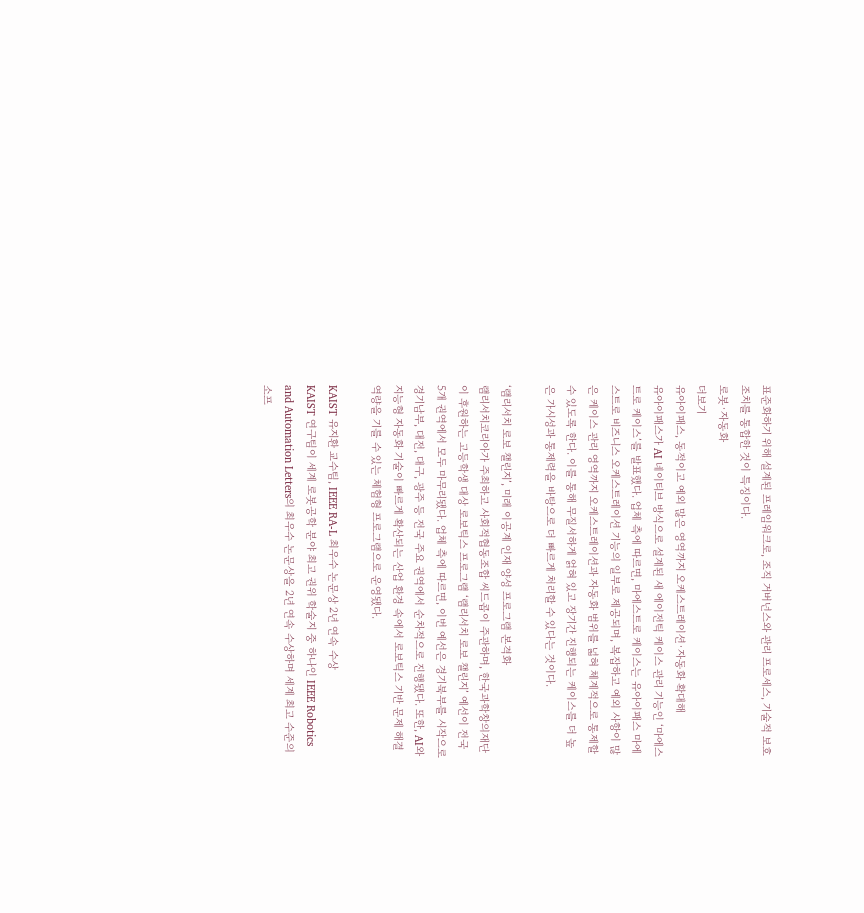표준화하기 위해 설계된 프레임워크로, 조직 거버넌스와 관리 프로세스, 기술적 보호 조치를 통합한 것이 특징이다.
로봇·자동화
더보기
유아이패스, 동적이고 예외 많은 영역까지 오케스트레이션·자동화 확대해
유아이패스가 AI 네이티브 방식으로 설계된 새 에이전틱 케이스 관리 기능인 ‘마에스트로 케이스’를 발표했다. 업체 측에 따르면, 마에스트로 케이스는 유아이패스 마에스트로 비즈니스 오케스트레이션 기능의 일부로 제공되며, 복잡하고 예외 사항이 많은 케이스 관리 영역까지 오케스트레이션과 자동화 범위를 넓혀 체계적으로 통제할 수 있도록 한다. 이를 통해 무질서하게 얽혀 있고 장기간 진행되는 케이스를 더 높은 가시성과 통제력을 바탕으로 더 빠르게 처리할 수 있다는 것이다.

‘램리서치 로보 챌린지’, 미래 이공계 인재 양성 프로그램 본격화
램리서치코리아가 주최하고 사회적협동조합 씨드콥이 주관하며, 한국과학창의재단이 후원하는 고등학생 대상 로보틱스 프로그램 ‘램리서치 로보 챌린지’ 예선이 전국 5개 권역에서 모두 마무리됐다. 업체 측에 따르면, 이번 예선은 경기북부를 시작으로 경기남부, 대전, 대구, 광주 등 전국 주요 권역에서 순차적으로 진행됐다. 또한, AI와 지능형 자동화 기술이 빠르게 확산되는 산업 환경 속에서 로보틱스 기반 문제 해결 역량을 기를 수 있는 체험형 프로그램으로 운영됐다.

KAIST 유지환 교수팀, IEEE RA-L 최우수 논문상 2년 연속 수상
KAIST 연구팀이 세계 로봇공학 분야 최고 권위 학술지 중 하나인 IEEE Robotics and Automation Letters의 최우수 논문상을 2년 연속 수상하며 세계 최고 수준의 소프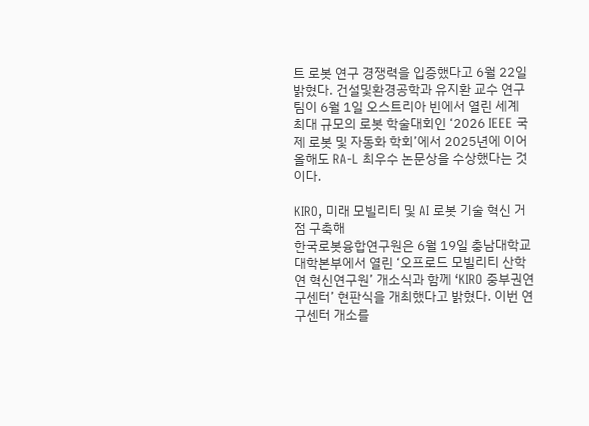트 로봇 연구 경쟁력을 입증했다고 6월 22일 밝혔다. 건설및환경공학과 유지환 교수 연구팀이 6월 1일 오스트리아 빈에서 열린 세계 최대 규모의 로봇 학술대회인 ‘2026 IEEE 국제 로봇 및 자동화 학회’에서 2025년에 이어 올해도 RA-L 최우수 논문상을 수상했다는 것이다.

KIRO, 미래 모빌리티 및 AI 로봇 기술 혁신 거점 구축해
한국로봇융합연구원은 6월 19일 충남대학교 대학본부에서 열린 ‘오프로드 모빌리티 산학연 혁신연구원’ 개소식과 함께 ‘KIRO 중부권연구센터’ 현판식을 개최했다고 밝혔다. 이번 연구센터 개소를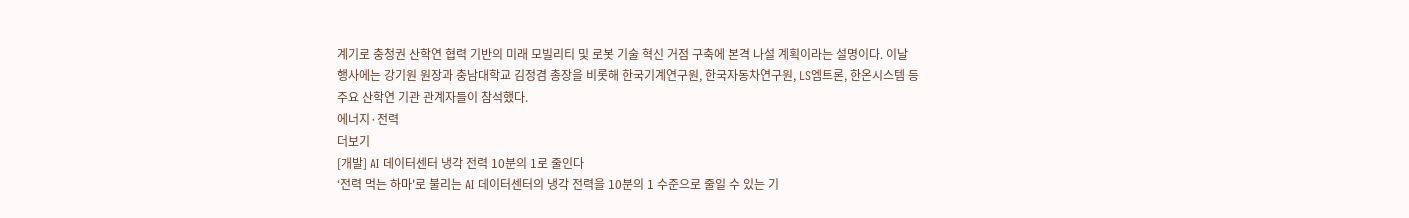계기로 충청권 산학연 협력 기반의 미래 모빌리티 및 로봇 기술 혁신 거점 구축에 본격 나설 계획이라는 설명이다. 이날 행사에는 강기원 원장과 충남대학교 김정겸 총장을 비롯해 한국기계연구원, 한국자동차연구원, LS엠트론, 한온시스템 등 주요 산학연 기관 관계자들이 참석했다.
에너지·전력
더보기
[개발] AI 데이터센터 냉각 전력 10분의 1로 줄인다
‘전력 먹는 하마'로 불리는 AI 데이터센터의 냉각 전력을 10분의 1 수준으로 줄일 수 있는 기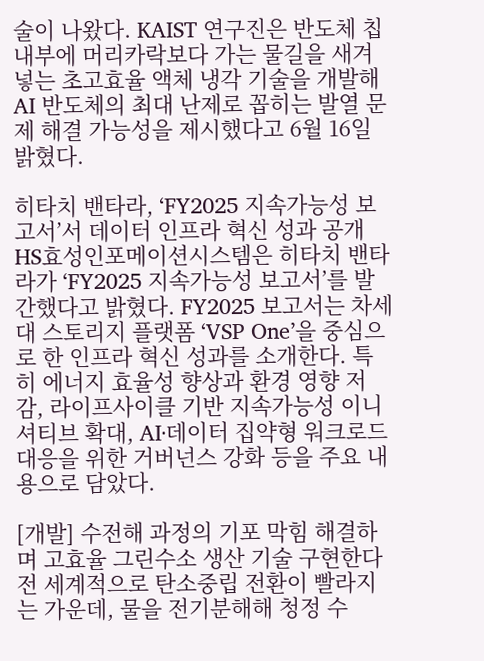술이 나왔다. KAIST 연구진은 반도체 칩 내부에 머리카락보다 가는 물길을 새겨 넣는 초고효율 액체 냉각 기술을 개발해 AI 반도체의 최대 난제로 꼽히는 발열 문제 해결 가능성을 제시했다고 6월 16일 밝혔다.

히타치 밴타라, ‘FY2025 지속가능성 보고서’서 데이터 인프라 혁신 성과 공개
HS효성인포메이션시스템은 히타치 밴타라가 ‘FY2025 지속가능성 보고서’를 발간했다고 밝혔다. FY2025 보고서는 차세대 스토리지 플랫폼 ‘VSP One’을 중심으로 한 인프라 혁신 성과를 소개한다. 특히 에너지 효율성 향상과 환경 영향 저감, 라이프사이클 기반 지속가능성 이니셔티브 확대, AI·데이터 집약형 워크로드 대응을 위한 거버넌스 강화 등을 주요 내용으로 담았다.

[개발] 수전해 과정의 기포 막힘 해결하며 고효율 그린수소 생산 기술 구현한다
전 세계적으로 탄소중립 전환이 빨라지는 가운데, 물을 전기분해해 청정 수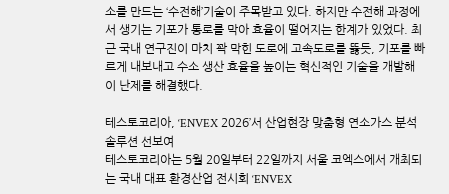소를 만드는 ‘수전해’기술이 주목받고 있다. 하지만 수전해 과정에서 생기는 기포가 통로를 막아 효율이 떨어지는 한계가 있었다. 최근 국내 연구진이 마치 꽉 막힌 도로에 고속도로를 뚫듯, 기포를 빠르게 내보내고 수소 생산 효율을 높이는 혁신적인 기술을 개발해 이 난제를 해결했다.

테스토코리아, ‘ENVEX 2026’서 산업현장 맞춤형 연소가스 분석 솔루션 선보여
테스토코리아는 5월 20일부터 22일까지 서울 코엑스에서 개최되는 국내 대표 환경산업 전시회 ‘ENVEX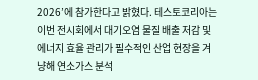2026’에 참가한다고 밝혔다. 테스토코리아는 이번 전시회에서 대기오염 물질 배출 저감 및 에너지 효율 관리가 필수적인 산업 현장을 겨냥해 연소가스 분석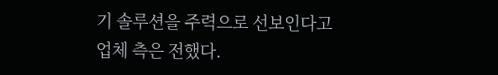기 솔루션을 주력으로 선보인다고 업체 측은 전했다.